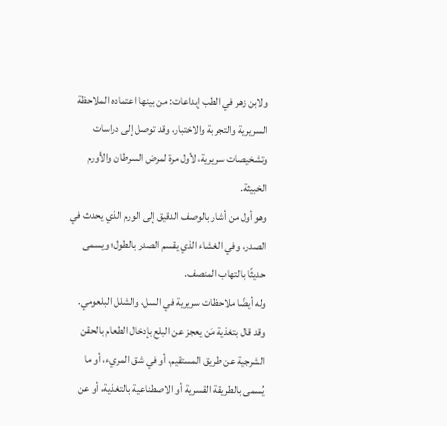ولابن زهر في الطب إبداعات: من بينها اعتماده الملاحظة السريرية والتجربة والاختبار، وقد توصل إلى دراسات وتشخيصات سريرية، لأول مرة لمرض السرطان والأورم الخبيثة.
وهو أول من أشار بالوصف الدقيق إلى الورم الذي يحدث في الصدر، وفي الغشاء الذي يقسم الصدر بالطول؛ ويسمى حديثًا بالتهاب المنصف.
وله أيضًا ملاحظات سريرية في السل، والشلل البلعومي.
وقد قال بتغذية مَن يعجز عن البلع بإدخال الطعام بالحقن الشرجية عن طريق المستقيم، أو في شق المريء، أو ما يُسمى بالطريقة القسرية أو الاصطناعية بالتغذية، أو عن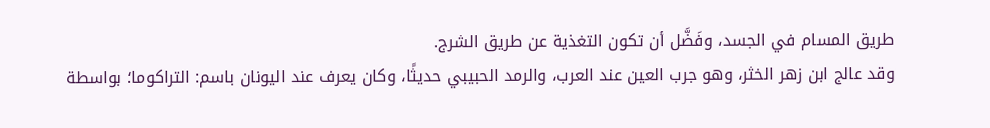طريق المسام في الجسد، وفَضَّل أن تكون التغذية عن طريق الشرج.
وقد عالج ابن زهر الخثر، وهو جرب العين عند العرب، والرمد الحبيبي حديثًا، وكان يعرف عند اليونان باسم: التراكوما؛ بواسطة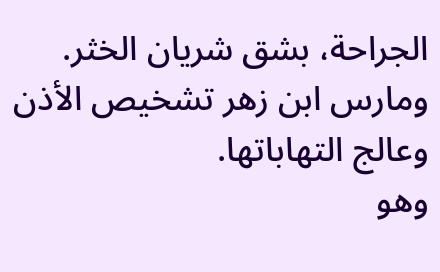الجراحة، بشق شريان الخثر.
ومارس ابن زهر تشخيص الأذن وعالج التهاباتها.
وهو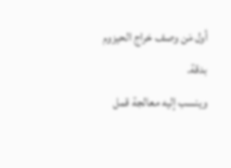أول مَن وصف خراج الحيزوم بدقة.
وينسب إليه معالجة قمل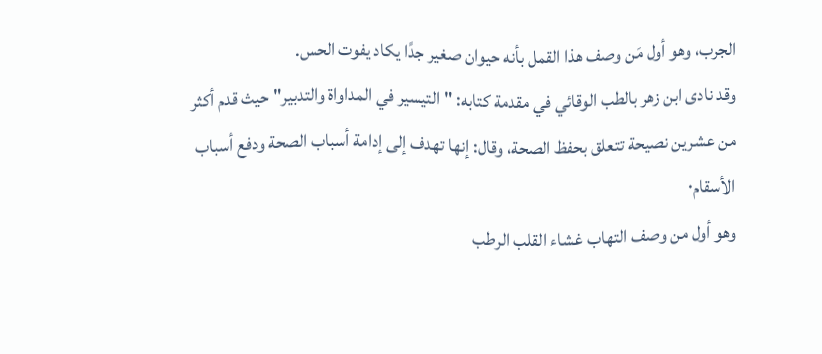الجرب، وهو أول مَن وصف هذا القمل بأنه حيوان صغير جدًا یكاد يفوت الحس.
وقد نادى ابن زهر بالطب الوقائي في مقدمة كتابه: "التيسير في المداواة والتدبير" حيث قدم أكثر من عشرين نصيحة تتعلق بحفظ الصحة، وقال: إنها تهدف إلى إدامة أسباب الصحة ودفع أسباب الأسقام۰
وهو أول من وصف التهاب غشاء القلب الرطب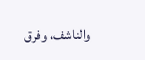والناشف، وفرق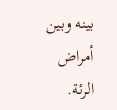بينه وبين أمراض الرئة.